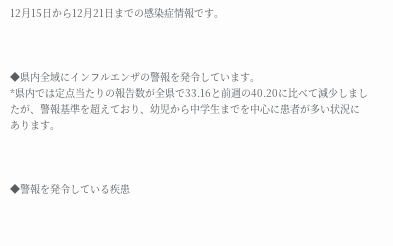12月15日から12月21日までの感染症情報です。



◆県内全域にインフルエンザの警報を発令しています。
*県内では定点当たりの報告数が全県で33.16と前週の40.20に比べて減少しましたが、警報基準を超えており、幼児から中学生までを中心に患者が多い状況にあります。



◆警報を発令している疾患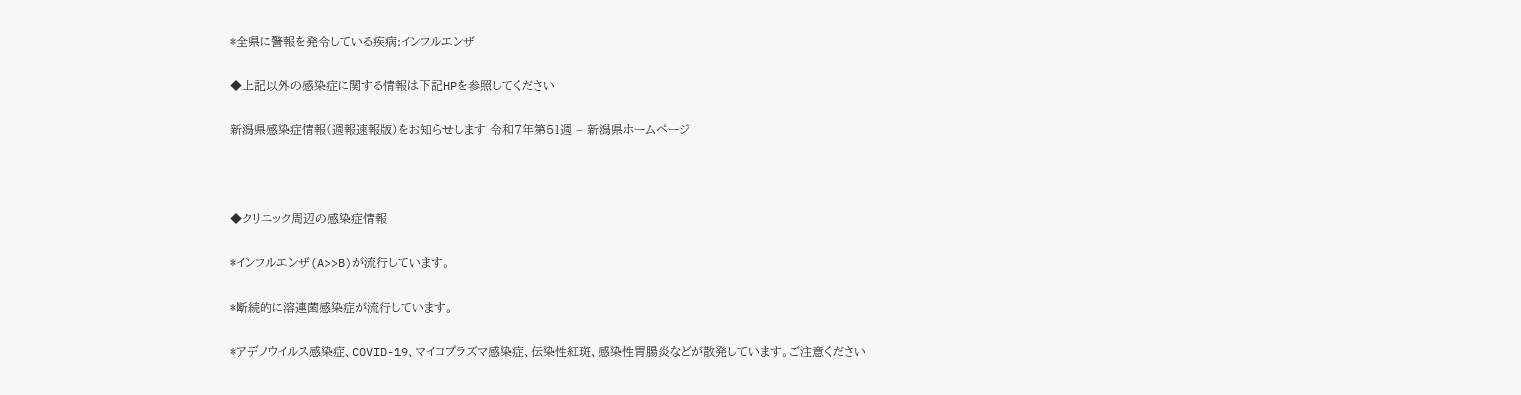*全県に警報を発令している疾病:インフルエンザ

◆上記以外の感染症に関する情報は下記HPを参照してください

新潟県感染症情報(週報速報版)をお知らせします 令和7年第51週 – 新潟県ホームページ



◆クリニック周辺の感染症情報

*インフルエンザ(A>>B)が流行しています。

*断続的に溶連菌感染症が流行しています。

*アデノウイルス感染症、COVID-19、マイコプラズマ感染症、伝染性紅斑、感染性胃腸炎などが散発しています。ご注意ください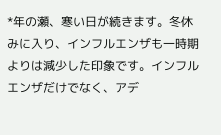*年の瀬、寒い日が続きます。冬休みに入り、インフルエンザも一時期よりは減少した印象です。インフルエンザだけでなく、アデ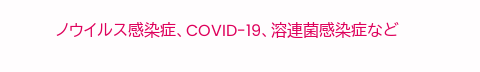ノウイルス感染症、COVID-19、溶連菌感染症など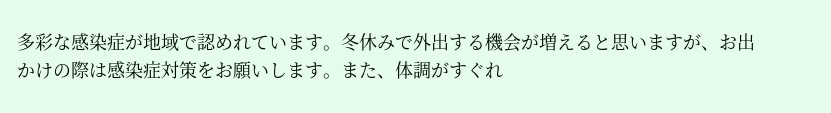多彩な感染症が地域で認めれています。冬休みで外出する機会が増えると思いますが、お出かけの際は感染症対策をお願いします。また、体調がすぐれ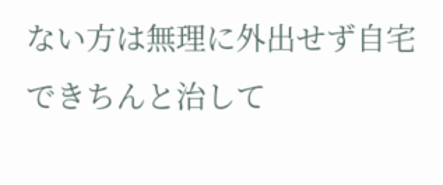ない方は無理に外出せず自宅できちんと治して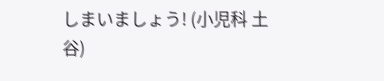しまいましょう! (小児科 土谷)